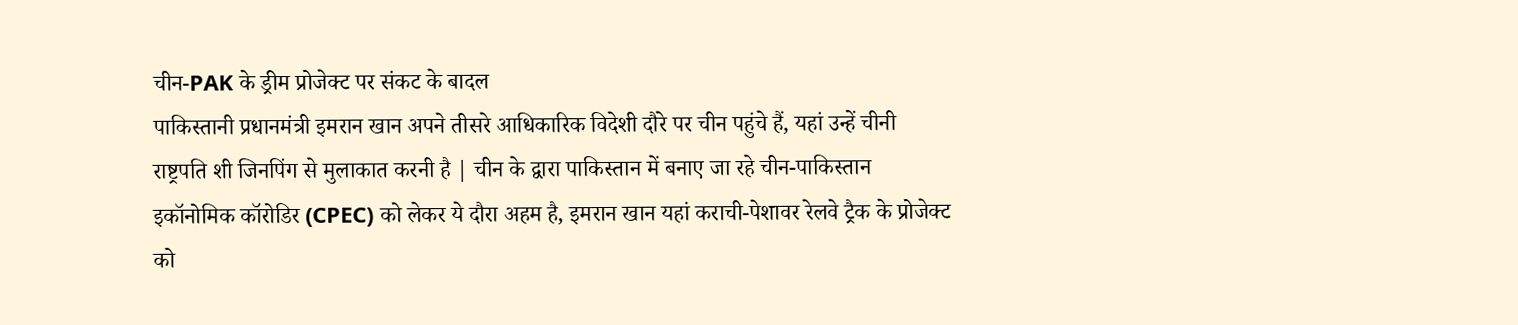चीन-PAK के ड्रीम प्रोजेक्ट पर संकट के बादल
पाकिस्तानी प्रधानमंत्री इमरान खान अपने तीसरे आधिकारिक विदेशी दौरे पर चीन पहुंचे हैं, यहां उन्हें चीनी राष्ट्रपति शी जिनपिंग से मुलाकात करनी है | चीन के द्वारा पाकिस्तान में बनाए जा रहे चीन-पाकिस्तान इकॉनोमिक कॉरोडिर (CPEC) को लेकर ये दौरा अहम है, इमरान खान यहां कराची-पेशावर रेलवे ट्रैक के प्रोजेक्ट को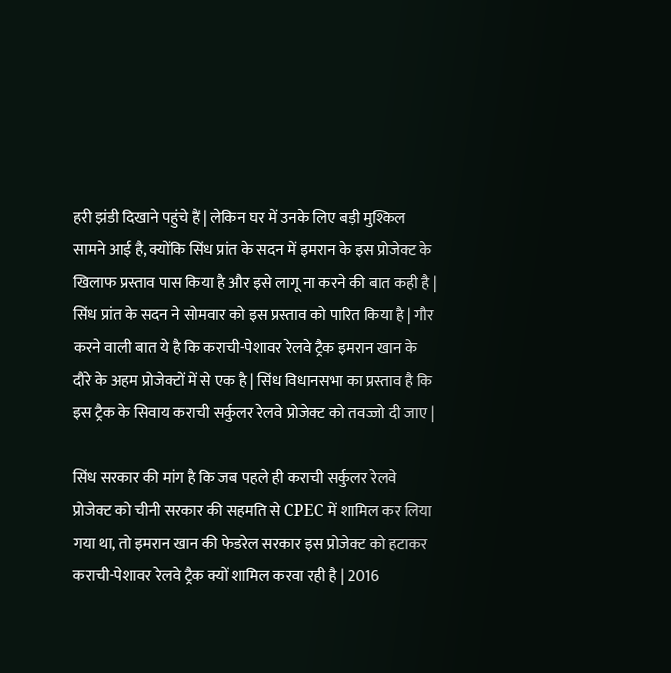हरी झंडी दिखाने पहुंचे हैं | लेकिन घर में उनके लिए बड़ी मुश्किल सामने आई है, क्योंकि सिंध प्रांत के सदन में इमरान के इस प्रोजेक्ट के खिलाफ प्रस्ताव पास किया है और इसे लागू ना करने की बात कही है | सिंध प्रांत के सदन ने सोमवार को इस प्रस्ताव को पारित किया है | गौर करने वाली बात ये है कि कराची-पेशावर रेलवे ट्रैक इमरान खान के दौरे के अहम प्रोजेक्टों में से एक है | सिंध विधानसभा का प्रस्ताव है कि इस ट्रैक के सिवाय कराची सर्कुलर रेलवे प्रोजेक्ट को तवज्जो दी जाए |

सिंध सरकार की मांग है कि जब पहले ही कराची सर्कुलर रेलवे प्रोजेक्ट को चीनी सरकार की सहमति से CPEC में शामिल कर लिया गया था, तो इमरान खान की फेडरेल सरकार इस प्रोजेक्ट को हटाकर कराची-पेशावर रेलवे ट्रैक क्यों शामिल करवा रही है | 2016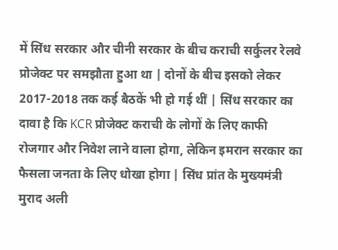में सिंध सरकार और चीनी सरकार के बीच कराची सर्कुलर रेलवे प्रोजेक्ट पर समझौता हुआ था | दोनों के बीच इसको लेकर 2017-2018 तक कई बैठकें भी हो गई थीं | सिंध सरकार का दावा है कि KCR प्रोजेक्ट कराची के लोगों के लिए काफी रोजगार और निवेश लाने वाला होगा, लेकिन इमरान सरकार का फैसला जनता के लिए धोखा होगा | सिंध प्रांत के मुख्यमंत्री मुराद अली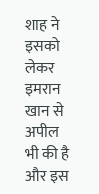शाह ने इसको लेकर इमरान खान से अपील भी की है और इस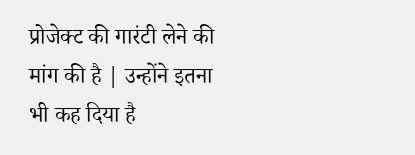प्रोजेक्ट की गारंटी लेने की मांग की है | उन्होंने इतना भी कह दिया है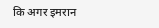कि अगर इमरान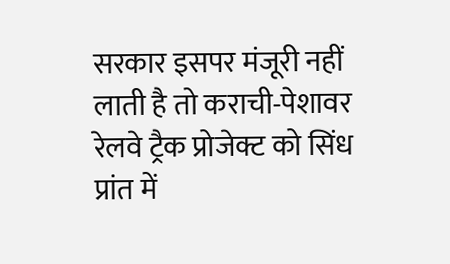सरकार इसपर मंजूरी नहीं लाती है तो कराची-पेशावर रेलवे ट्रैक प्रोजेक्ट को सिंध प्रांत में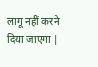लागू नहीं करने दिया जाएगा |